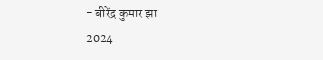- बीरेंद्र कुमार झा
2024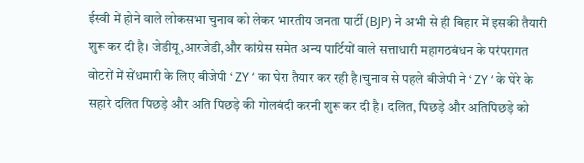ईस्वी में होने वाले लोकसभा चुनाव को लेकर भारतीय जनता पार्टी (BJP) ने अभी से ही बिहार में इसकी तैयारी शुरू कर दी है। जेडीयू,आरजेडी,और कांग्रेस समेत अन्य पार्टियों वाले सत्ताधारी महागठबंधन के परंपरागत वोटरों में सेंधमारी के लिए बीजेपी ‘ ZY ‘ का घेरा तैयार कर रही है।चुनाव से पहले बीजेपी ने ‘ ZY ‘ के घेरे के सहारे दलित पिछड़े और अति पिछड़े की गोलबंदी करनी शुरू कर दी है। दलित, पिछड़े और अतिपिछड़े को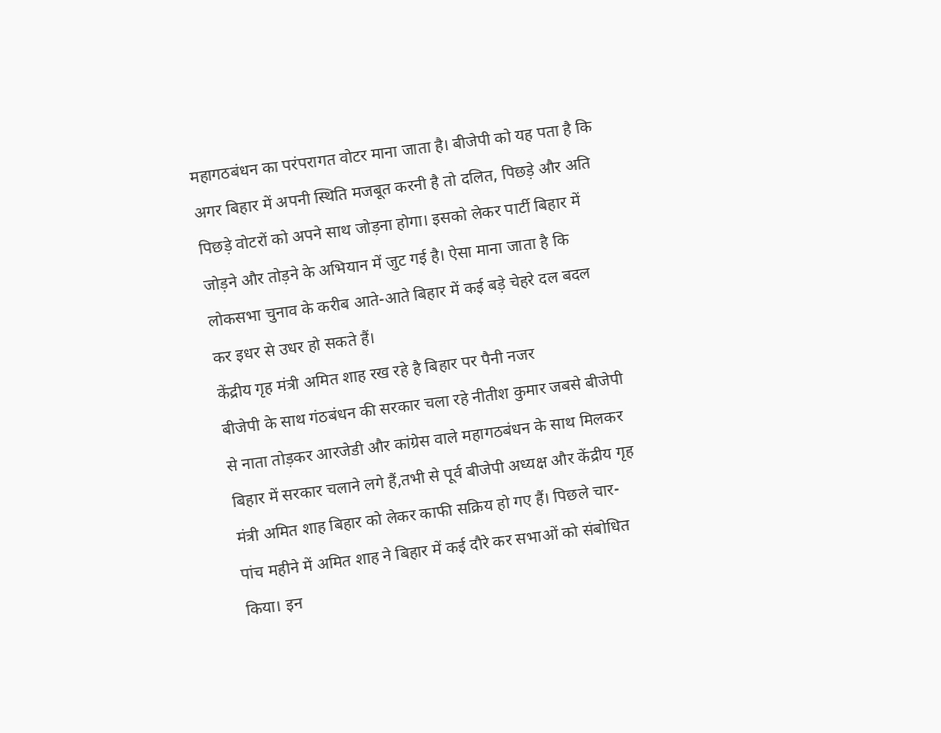महागठबंधन का परंपरागत वोटर माना जाता है। बीजेपी को यह पता है कि अगर बिहार में अपनी स्थिति मजबूत करनी है तो दलित, पिछड़े और अति पिछड़े वोटरों को अपने साथ जोड़ना होगा। इसको लेकर पार्टी बिहार में जोड़ने और तोड़ने के अभियान में जुट गई है। ऐसा माना जाता है कि लोकसभा चुनाव के करीब आते-आते बिहार में कई बड़े चेहरे दल बदल कर इधर से उधर हो सकते हैं।
केंद्रीय गृह मंत्री अमित शाह रख रहे है बिहार पर पैनी नजर
बीजेपी के साथ गंठबंधन की सरकार चला रहे नीतीश कुमार जबसे बीजेपी से नाता तोड़कर आरजेडी और कांग्रेस वाले महागठबंधन के साथ मिलकर बिहार में सरकार चलाने लगे हैं,तभी से पूर्व बीजेपी अध्यक्ष और केंद्रीय गृह मंत्री अमित शाह बिहार को लेकर काफी सक्रिय हो गए हैं। पिछले चार-पांच महीने में अमित शाह ने बिहार में कई दौरे कर सभाओं को संबोधित किया। इन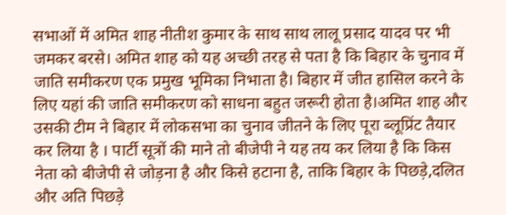सभाओं में अमित शाह नीतीश कुमार के साथ साथ लालू प्रसाद यादव पर भी जमकर बरसे। अमित शाह को यह अच्छी तरह से पता है कि बिहार के चुनाव में जाति समीकरण एक प्रमुख भूमिका निभाता है। बिहार में जीत हासिल करने के लिए यहां की जाति समीकरण को साधना बहुत जरूरी होता है।अमित शाह और उसकी टीम ने बिहार में लोकसभा का चुनाव जीतने के लिए पूरा ब्लूप्रिंट तैयार कर लिया है । पार्टी सूत्रों की माने तो बीजेपी ने यह तय कर लिया है कि किस नेता को बीजेपी से जोड़ना है और किसे हटाना है, ताकि बिहार के पिछड़े,दलित और अति पिछड़े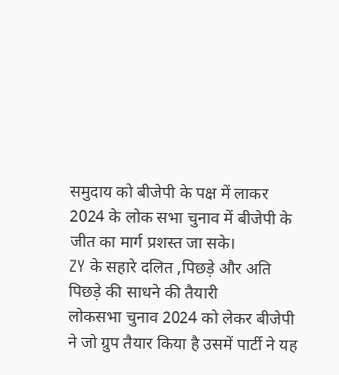समुदाय को बीजेपी के पक्ष में लाकर 2024 के लोक सभा चुनाव में बीजेपी के जीत का मार्ग प्रशस्त जा सके।
ZY के सहारे दलित ,पिछड़े और अति पिछड़े की साधने की तैयारी
लोकसभा चुनाव 2024 को लेकर बीजेपी ने जो ग्रुप तैयार किया है उसमें पार्टी ने यह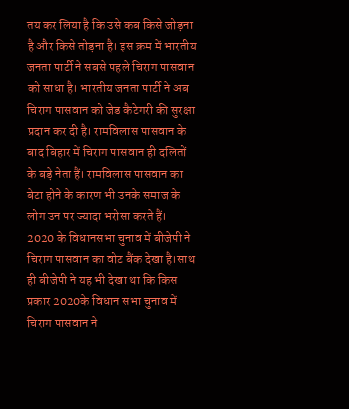तय कर लिया है कि उसे कब किसे जोड़ना है और किसे तोड़ना है। इस क्रम में भारतीय जनता पार्टी ने सबसे पहले चिराग पासवान को साधा है। भारतीय जनता पार्टी ने अब चिराग पासवान को जेड कैटेगरी की सुरक्षा प्रदान कर दी है। रामविलास पासवान के बाद बिहार में चिराग पासवान ही दलितों के बड़े नेता हैं। रामविलास पासवान का बेटा होने के कारण भी उनके समाज के लोग उन पर ज्यादा भरोसा करते हैं। 2020 के विधानसभा चुनाव में बीजेपी ने चिराग पासवान का वोट बैंक देखा है।साथ ही बीजेपी ने यह भी देखा था कि किस प्रकार 2020के विधान सभा चुनाव में चिराग पासवान ने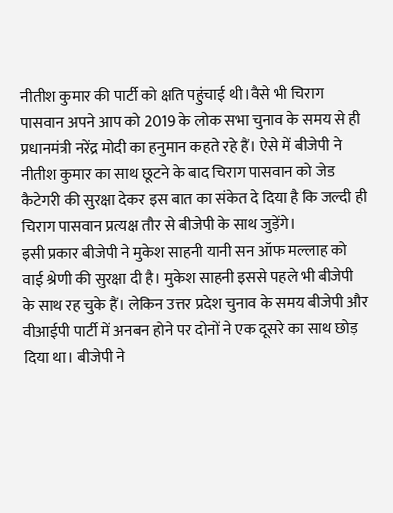नीतीश कुमार की पार्टी को क्षति पहुंचाई थी।वैसे भी चिराग पासवान अपने आप को 2019 के लोक सभा चुनाव के समय से ही प्रधानमंत्री नरेंद्र मोदी का हनुमान कहते रहे हैं। ऐसे में बीजेपी ने नीतीश कुमार का साथ छूटने के बाद चिराग पासवान को जेड कैटेगरी की सुरक्षा देकर इस बात का संकेत दे दिया है कि जल्दी ही चिराग पासवान प्रत्यक्ष तौर से बीजेपी के साथ जुड़ेंगे।
इसी प्रकार बीजेपी ने मुकेश साहनी यानी सन ऑफ मल्लाह को वाई श्रेणी की सुरक्षा दी है। मुकेश साहनी इससे पहले भी बीजेपी के साथ रह चुके हैं। लेकिन उत्तर प्रदेश चुनाव के समय बीजेपी और वीआईपी पार्टी में अनबन होने पर दोनों ने एक दूसरे का साथ छोड़ दिया था। बीजेपी ने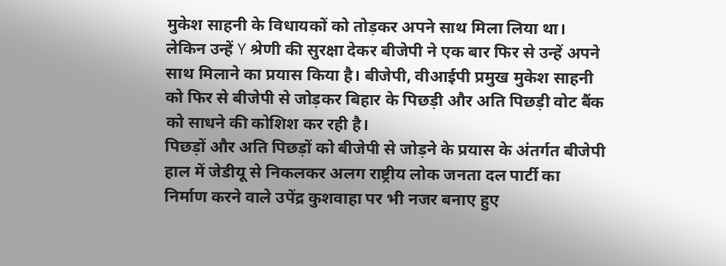मुकेश साहनी के विधायकों को तोड़कर अपने साथ मिला लिया था। लेकिन उन्हें Y श्रेणी की सुरक्षा देकर बीजेपी ने एक बार फिर से उन्हें अपने साथ मिलाने का प्रयास किया है। बीजेपी, वीआईपी प्रमुख मुकेश साहनी को फिर से बीजेपी से जोड़कर बिहार के पिछड़ी और अति पिछड़ी वोट बैंक को साधने की कोशिश कर रही है।
पिछड़ों और अति पिछड़ों को बीजेपी से जोड़ने के प्रयास के अंतर्गत बीजेपी हाल में जेडीयू से निकलकर अलग राष्ट्रीय लोक जनता दल पार्टी का निर्माण करने वाले उपेंद्र कुशवाहा पर भी नजर बनाए हुए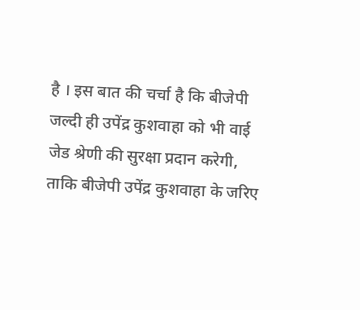है । इस बात की चर्चा है कि बीजेपी जल्दी ही उपेंद्र कुशवाहा को भी वाई जेड श्रेणी की सुरक्षा प्रदान करेगी, ताकि बीजेपी उपेंद्र कुशवाहा के जरिए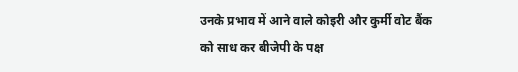उनके प्रभाव में आने वाले कोइरी और कुर्मी वोट बैंक को साध कर बीजेपी के पक्ष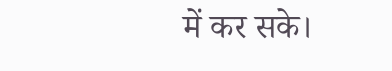में कर सके।